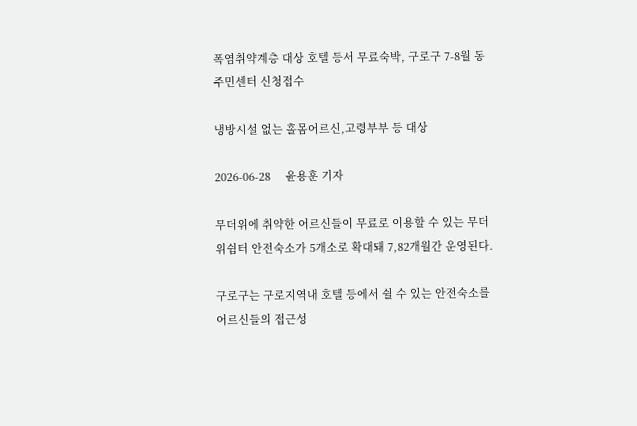폭염취약계층 대상 호텔 등서 무료숙박, 구로구 7-8월 동주민센터 신청접수

냉방시설 없는 홀몸어르신,고령부부 등 대상

2026-06-28     윤용훈 기자

무더위에 취약한 어르신들이 무료로 이용할 수 있는 무더위쉼터 안전숙소가 5개소로 확대돼 7,82개월간 운영된다.

구로구는 구로지역내 호텔 등에서 쉴 수 있는 안전숙소를 어르신들의 접근성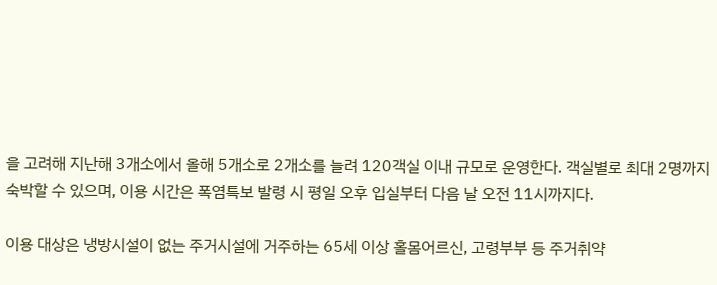을 고려해 지난해 3개소에서 올해 5개소로 2개소를 늘려 120객실 이내 규모로 운영한다. 객실별로 최대 2명까지 숙박할 수 있으며, 이용 시간은 폭염특보 발령 시 평일 오후 입실부터 다음 날 오전 11시까지다.

이용 대상은 냉방시설이 없는 주거시설에 거주하는 65세 이상 홀몸어르신, 고령부부 등 주거취약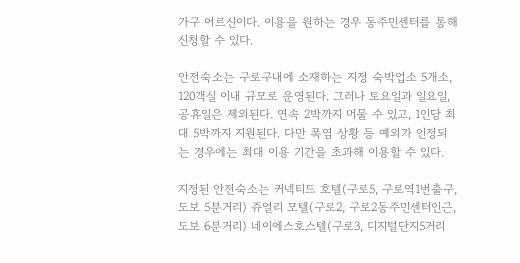가구 어르신이다. 이용을 원하는 경우 동주민센터를 통해 신청할 수 있다.

안전숙소는 구로구내에 소재하는 지정 숙박업소 5개소, 120객실 이내 규모로 운영된다. 그러나 토요일과 일요일, 공휴일은 제외된다. 연속 2박까지 머물 수 있고, 1인당 최대 5박까지 지원된다. 다만 폭염 상황 등 예외가 인정되는 경우에는 최대 이용 기간을 초과해 이용할 수 있다.

지정된 안전숙소는 커넥티드 호텔(구로5, 구로역1번출구, 도보 5분거리) 쥬얼리 모텔(구로2, 구로2동주민센터인근, 도보 6분거리) 네이에스호스텔(구로3, 디지털단지5거리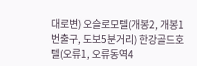대로변) 오슬로모텔(개봉2, 개봉1번출구, 도보5분거리) 한강골드호텔(오류1, 오류동역4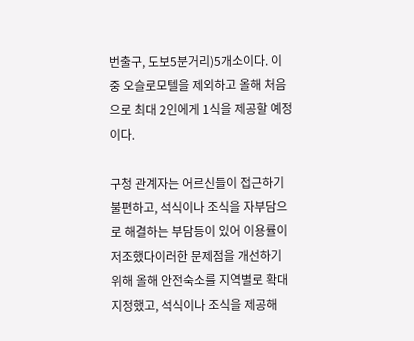번출구, 도보5분거리)5개소이다. 이 중 오슬로모텔을 제외하고 올해 처음으로 최대 2인에게 1식을 제공할 예정이다.

구청 관계자는 어르신들이 접근하기 불편하고, 석식이나 조식을 자부담으로 해결하는 부담등이 있어 이용률이 저조했다이러한 문제점을 개선하기 위해 올해 안전숙소를 지역별로 확대 지정했고, 석식이나 조식을 제공해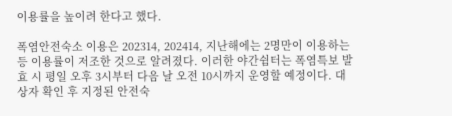이용률을 높이려 한다고 했다.

폭염안전숙소 이용은 202314, 202414, 지난해에는 2명만이 이용하는 등 이용률이 저조한 것으로 알려졌다. 이러한 야간쉼터는 폭염특보 발효 시 평일 오후 3시부터 다음 날 오전 10시까지 운영할 예정이다. 대상자 확인 후 지정된 안전숙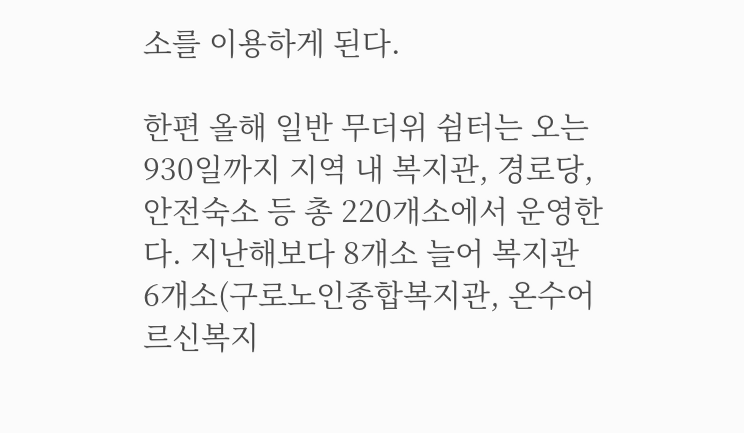소를 이용하게 된다.

한편 올해 일반 무더위 쉼터는 오는 930일까지 지역 내 복지관, 경로당, 안전숙소 등 총 220개소에서 운영한다. 지난해보다 8개소 늘어 복지관 6개소(구로노인종합복지관, 온수어르신복지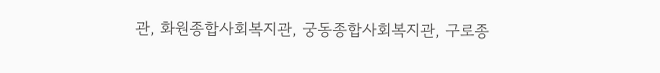관, 화원종합사회복지관, 궁동종합사회복지관, 구로종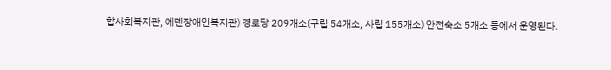합사회복지관, 에덴장애인복지관) 경로당 209개소(구립 54개소, 사립 155개소) 안전숙소 5개소 등에서 운영된다.